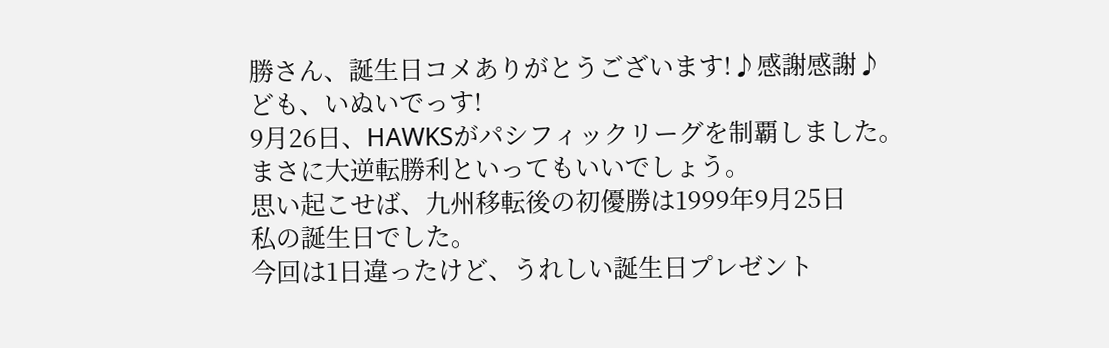勝さん、誕生日コメありがとうございます!♪感謝感謝♪
ども、いぬいでっす!
9月26日、HAWKSがパシフィックリーグを制覇しました。
まさに大逆転勝利といってもいいでしょう。
思い起こせば、九州移転後の初優勝は1999年9月25日
私の誕生日でした。
今回は1日違ったけど、うれしい誕生日プレゼント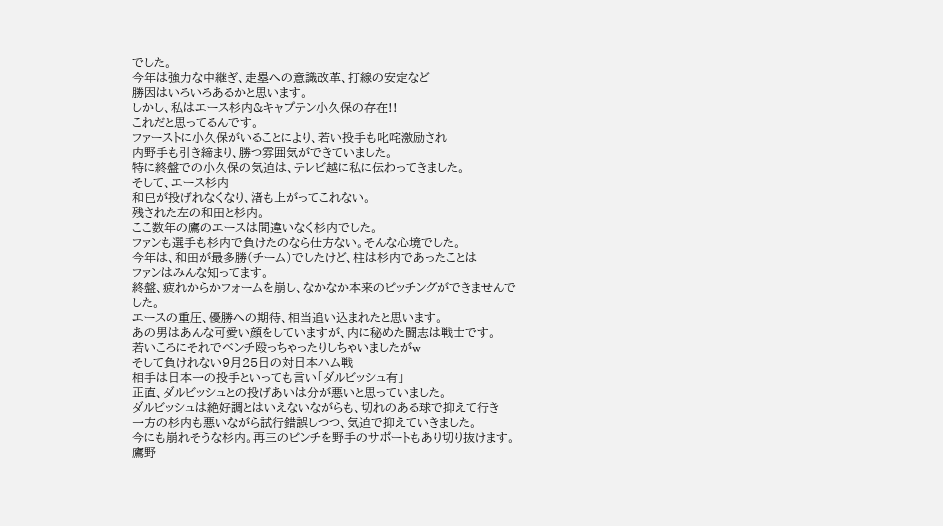でした。
今年は強力な中継ぎ、走塁への意識改革、打線の安定など
勝因はいろいろあるかと思います。
しかし、私はエース杉内&キャプテン小久保の存在!!
これだと思ってるんです。
ファーストに小久保がいることにより、若い投手も叱咤激励され
内野手も引き締まり、勝つ雰囲気ができていました。
特に終盤での小久保の気迫は、テレビ越に私に伝わってきました。
そして、エース杉内
和巳が投げれなくなり、渚も上がってこれない。
残された左の和田と杉内。
ここ数年の鷹のエースは間違いなく杉内でした。
ファンも選手も杉内で負けたのなら仕方ない。そんな心境でした。
今年は、和田が最多勝(チーム)でしたけど、柱は杉内であったことは
ファンはみんな知ってます。
終盤、疲れからかフォームを崩し、なかなか本来のピッチングができませんでした。
エースの重圧、優勝への期待、相当追い込まれたと思います。
あの男はあんな可愛い顔をしていますが、内に秘めた闘志は戦士です。
若いころにそれでベンチ殴っちゃったりしちゃいましたがw
そして負けれない9月25日の対日本ハム戦
相手は日本一の投手といっても言い「ダルビッシュ有」
正直、ダルビッシュとの投げあいは分が悪いと思っていました。
ダルビッシュは絶好調とはいえないながらも、切れのある球で抑えて行き
一方の杉内も悪いながら試行錯誤しつつ、気迫で抑えていきました。
今にも崩れそうな杉内。再三のピンチを野手のサポートもあり切り抜けます。
鷹野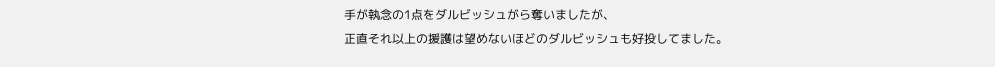手が執念の1点をダルビッシュがら奪いましたが、
正直それ以上の援護は望めないほどのダルビッシュも好投してました。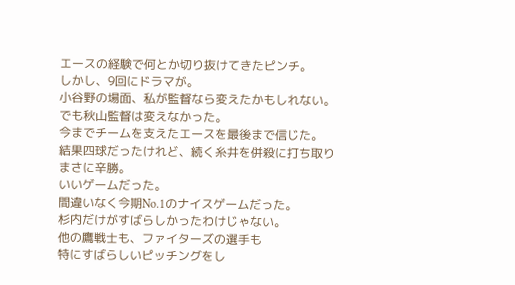エースの経験で何とか切り抜けてきたピンチ。
しかし、9回にドラマが。
小谷野の場面、私が監督なら変えたかもしれない。
でも秋山監督は変えなかった。
今までチームを支えたエースを最後まで信じた。
結果四球だったけれど、続く糸井を併殺に打ち取り
まさに辛勝。
いいゲームだった。
間違いなく今期No.1のナイスゲームだった。
杉内だけがすばらしかったわけじゃない。
他の鷹戦士も、ファイターズの選手も
特にすばらしいピッチングをし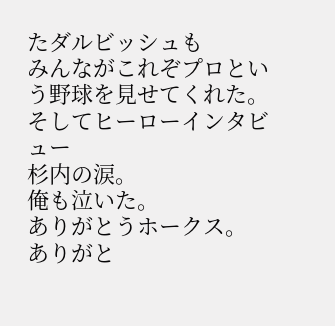たダルビッシュも
みんながこれぞプロという野球を見せてくれた。
そしてヒーローインタビュー
杉内の涙。
俺も泣いた。
ありがとうホークス。
ありがと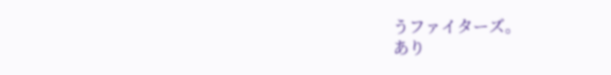うファイターズ。
あり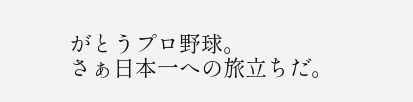がとうプロ野球。
さぁ日本一への旅立ちだ。